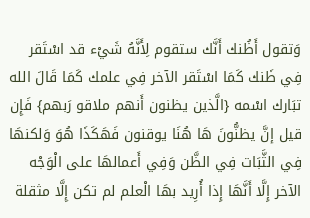وَتقول أَظُنك أَنَّك ستقوم لِأَنَّهُ شَيْء قد اسْتَقر فِي ظَنك كَمَا اسْتَقر الآخر فِي علمك كَمَا قَالَ الله تبَارك اسْمه {الَّذين يظنون أَنهم ملاقو رَبهم} فَإِن قيل إنَّ يظنُّونَ هَا هُنَا يوقنون فَهَكَذَا هُوَ وَلكنهَا فِي الثَّبَات فِي الظَّن وَفِي أَعمالهَا على الْوَجْه الآخر إِلَّا أَنَّهَا إِذا أُرِيد بهَا الْعلم لم تكن إِلَّا مثقلة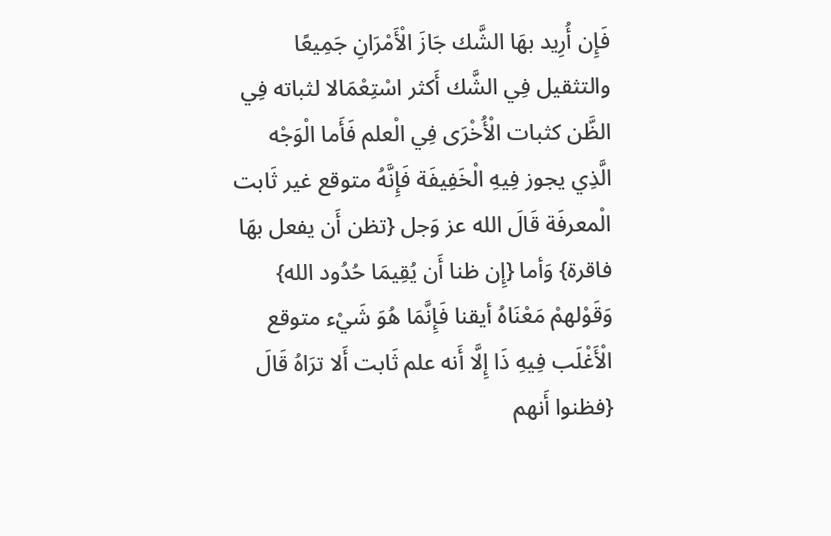فَإِن أُرِيد بهَا الشَّك جَازَ الْأَمْرَانِ جَمِيعًا والتثقيل فِي الشَّك أَكثر اسْتِعْمَالا لثباته فِي الظَّن كثبات الْأُخْرَى فِي الْعلم فَأَما الْوَجْه الَّذِي يجوز فِيهِ الْخَفِيفَة فَإِنَّهُ متوقع غير ثَابت الْمعرفَة قَالَ الله عز وَجل {تظن أَن يفعل بهَا فاقرة} وَأما {إِن ظنا أَن يُقِيمَا حُدُود الله} وَقَوْلهمْ مَعْنَاهُ أيقنا فَإِنَّمَا هُوَ شَيْء متوقع الْأَغْلَب فِيهِ ذَا إِلَّا أَنه علم ثَابت أَلا ترَاهُ قَالَ {فظنوا أَنهم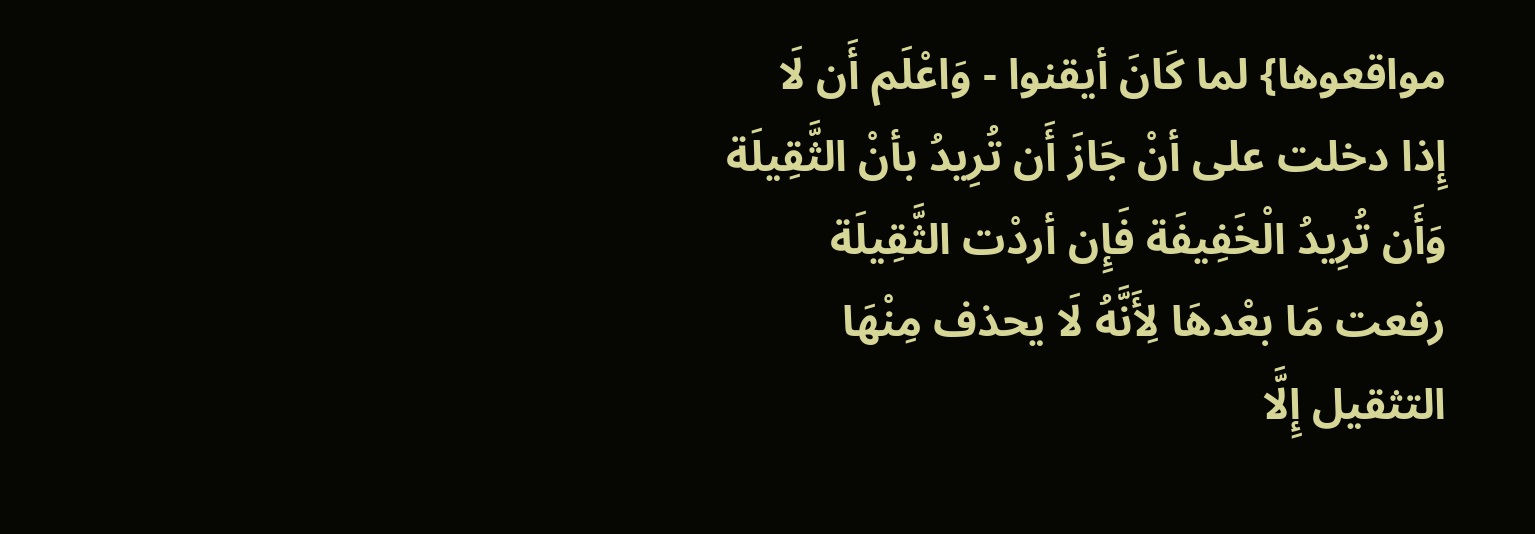مواقعوها} لما كَانَ أيقنوا - وَاعْلَم أَن لَا إِذا دخلت على أنْ جَازَ أَن تُرِيدُ بأنْ الثَّقِيلَة وَأَن تُرِيدُ الْخَفِيفَة فَإِن أردْت الثَّقِيلَة رفعت مَا بعْدهَا لِأَنَّهُ لَا يحذف مِنْهَا التثقيل إِلَّا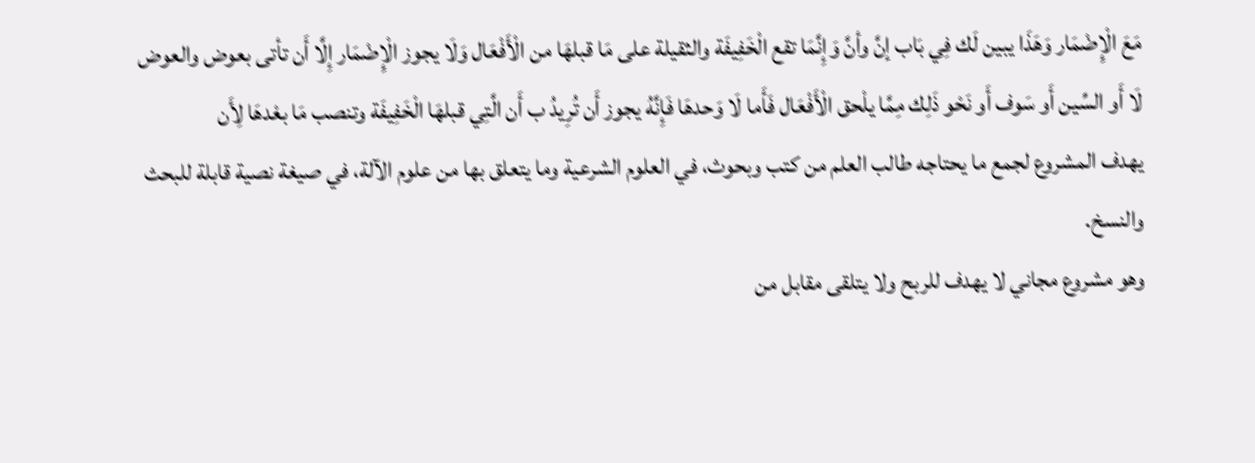مَعَ الْإِضْمَار وَهَذَا يبين لَك فِي بَاب إنَّ وأنَّ وَإِنَّمَا تقع الْخَفِيفَة والثقيلة على مَا قبلهَا من الْأَفْعَال وَلَا يجوز الْإِضْمَار إِلَّا أَن تأتى بعوض والعوض لَا أَو السِّين أَو سَوف أَو نَحْو ذَلِك مِمَّا يلْحق الْأَفْعَال فَأَما لَا وَحدهَا فَإِنَّهُ يجوز أَن تُرِيدُ ب أَن الَّتِي قبلهَا الْخَفِيفَة وتنصب مَا بعْدهَا لِأَن
يهدف المشروع لجمع ما يحتاجه طالب العلم من كتب وبحوث، في العلوم الشرعية وما يتعلق بها من علوم الآلة، في صيغة نصية قابلة للبحث والنسخ.
وهو مشروع مجاني لا يهدف للربح ولا يتلقى مقابل من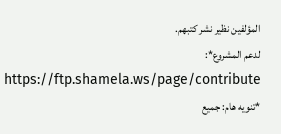المؤلفين نظير نشر كتبهم.
لدعم المشروع*: https://ftp.shamela.ws/page/contribute
*تنويه هام: جميع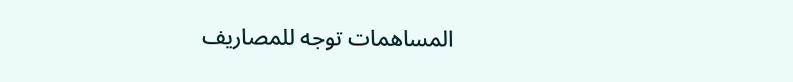المساهمات توجه للمصاريف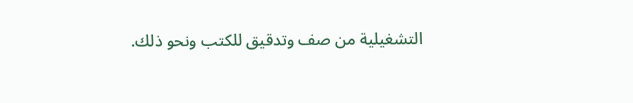التشغيلية من صف وتدقيق للكتب ونحو ذلك.